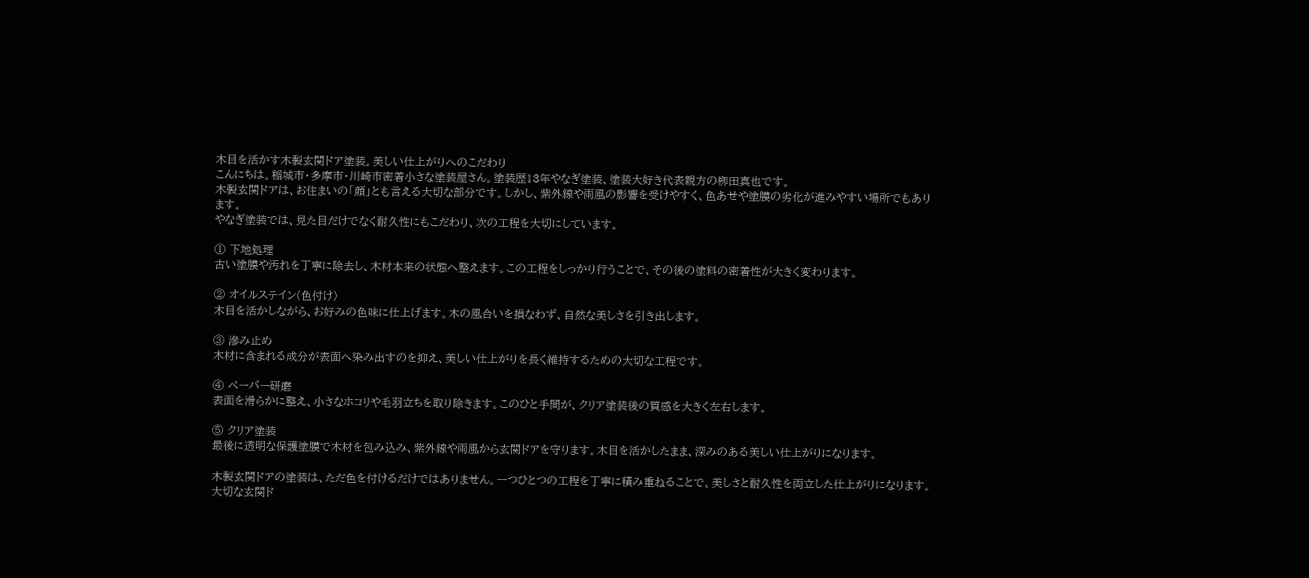木目を活かす木製玄関ドア塗装。美しい仕上がりへのこだわり
こんにちは。稲城市・多摩市・川崎市密着小さな塗装屋さん。塗装歴13年やなぎ塗装、塗装大好き代表親方の栁田真也です。
木製玄関ドアは、お住まいの「顔」とも言える大切な部分です。しかし、紫外線や雨風の影響を受けやすく、色あせや塗膜の劣化が進みやすい場所でもあります。
やなぎ塗装では、見た目だけでなく耐久性にもこだわり、次の工程を大切にしています。

① 下地処理
古い塗膜や汚れを丁寧に除去し、木材本来の状態へ整えます。この工程をしっかり行うことで、その後の塗料の密着性が大きく変わります。

② オイルステイン(色付け)
木目を活かしながら、お好みの色味に仕上げます。木の風合いを損なわず、自然な美しさを引き出します。

③ 滲み止め
木材に含まれる成分が表面へ染み出すのを抑え、美しい仕上がりを長く維持するための大切な工程です。

④ ペーパー研磨
表面を滑らかに整え、小さなホコリや毛羽立ちを取り除きます。このひと手間が、クリア塗装後の質感を大きく左右します。

⑤ クリア塗装
最後に透明な保護塗膜で木材を包み込み、紫外線や雨風から玄関ドアを守ります。木目を活かしたまま、深みのある美しい仕上がりになります。

木製玄関ドアの塗装は、ただ色を付けるだけではありません。一つひとつの工程を丁寧に積み重ねることで、美しさと耐久性を両立した仕上がりになります。
大切な玄関ド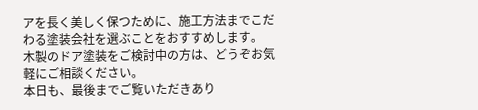アを長く美しく保つために、施工方法までこだわる塗装会社を選ぶことをおすすめします。
木製のドア塗装をご検討中の方は、どうぞお気軽にご相談ください。
本日も、最後までご覧いただきあり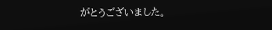がとうございました。